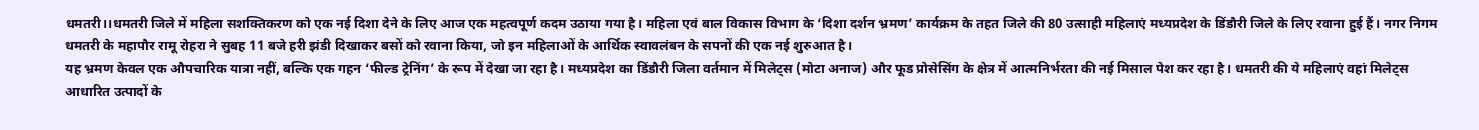धमतरी।।धमतरी जिले में महिला सशक्तिकरण को एक नई दिशा देने के लिए आज एक महत्वपूर्ण कदम उठाया गया है। महिला एवं बाल विकास विभाग के ‘दिशा दर्शन भ्रमण’ कार्यक्रम के तहत जिले की 80 उत्साही महिलाएं मध्यप्रदेश के डिंडौरी जिले के लिए रवाना हुई हैं। नगर निगम धमतरी के महापौर रामू रोहरा ने सुबह 11 बजे हरी झंडी दिखाकर बसों को रवाना किया, जो इन महिलाओं के आर्थिक स्वावलंबन के सपनों की एक नई शुरुआत है।
यह भ्रमण केवल एक औपचारिक यात्रा नहीं, बल्कि एक गहन ‘फील्ड ट्रेनिंग’ के रूप में देखा जा रहा है। मध्यप्रदेश का डिंडौरी जिला वर्तमान में मिलेट्स (मोटा अनाज) और फूड प्रोसेसिंग के क्षेत्र में आत्मनिर्भरता की नई मिसाल पेश कर रहा है। धमतरी की ये महिलाएं वहां मिलेट्स आधारित उत्पादों के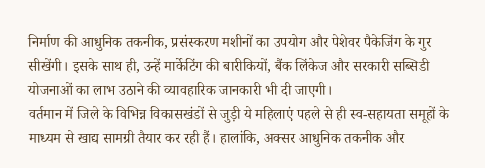निर्माण की आधुनिक तकनीक, प्रसंस्करण मशीनों का उपयोग और पेशेवर पैकेजिंग के गुर सीखेंगी। इसके साथ ही, उन्हें मार्केटिंग की बारीकियों, बैंक लिंकेज और सरकारी सब्सिडी योजनाओं का लाभ उठाने की व्यावहारिक जानकारी भी दी जाएगी।
वर्तमान में जिले के विभिन्न विकासखंडों से जुड़ी ये महिलाएं पहले से ही स्व-सहायता समूहों के माध्यम से खाद्य सामग्री तैयार कर रही हैं। हालांकि, अक्सर आधुनिक तकनीक और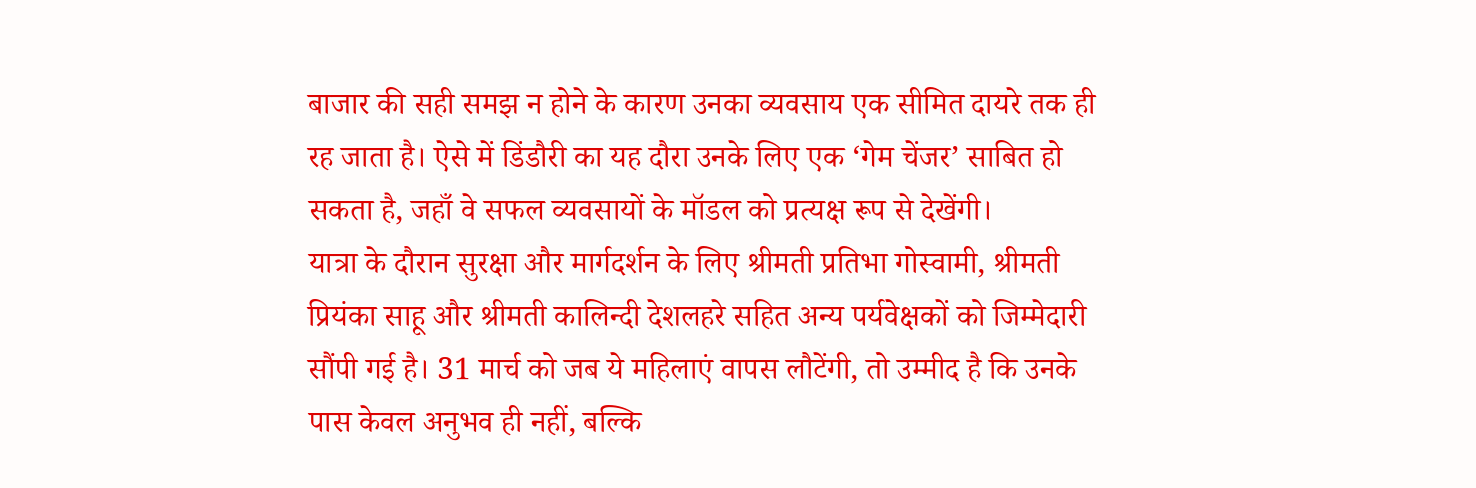बाजार की सही समझ न होने के कारण उनका व्यवसाय एक सीमित दायरे तक ही रह जाता है। ऐसे में डिंडौरी का यह दौरा उनके लिए एक ‘गेम चेंजर’ साबित हो सकता है, जहाँ वे सफल व्यवसायों के मॉडल को प्रत्यक्ष रूप से देखेंगी।
यात्रा के दौरान सुरक्षा और मार्गदर्शन के लिए श्रीमती प्रतिभा गोस्वामी, श्रीमती प्रियंका साहू और श्रीमती कालिन्दी देशलहरे सहित अन्य पर्यवेक्षकों को जिम्मेदारी सौंपी गई है। 31 मार्च को जब ये महिलाएं वापस लौटेंगी, तो उम्मीद है कि उनके पास केवल अनुभव ही नहीं, बल्कि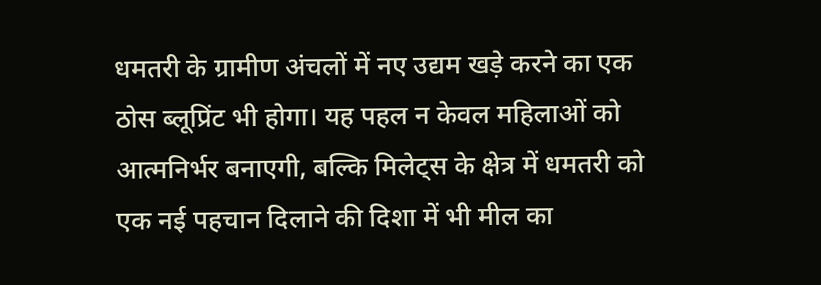धमतरी के ग्रामीण अंचलों में नए उद्यम खड़े करने का एक ठोस ब्लूप्रिंट भी होगा। यह पहल न केवल महिलाओं को आत्मनिर्भर बनाएगी, बल्कि मिलेट्स के क्षेत्र में धमतरी को एक नई पहचान दिलाने की दिशा में भी मील का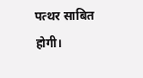पत्थर साबित होगी।